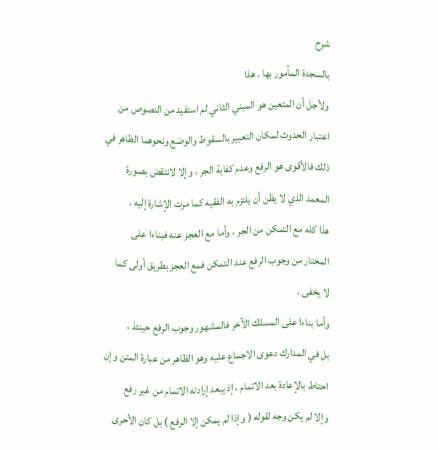شرح
بالسجدة المأمور بها . هذا
ولأجل أن المتعين هو المبني الثاني لم استفيد من النصوص من
اعتبار الحدوث لمكان التعبير بالسقوط والوضع ونحوهما الظاهر في
ذلك فالأقوى هو الرفع وعدم كفاية الجر ، وإلا لانتقض بصورة
المعمد الذي لا يظن أن يلتزم به الفقيه كما مرت الإشارة إليه .
هذا كله مع التمكن من الجر ، وأما مع العجز عنه فبناءا على
المختار من وجوب الرفع عند التمكن فمع العجز بطريق أولى كما
لا يخفى .
وأما بناءا على المسلك الآخر فالمشهور وجوب الرفع حينئذ ،
بل في المدارك دعوى الاجماع عليه وهو الظاهر من عبارة المتن وإن
احتاط بالإعادة بعد الاتمام ، إذ يبعد إرادته الاتمام من غير رفع
وإلا لم يكن وجه لقوله ( وإذا لم يمكن إلا الرفع ) بل كان الأحرى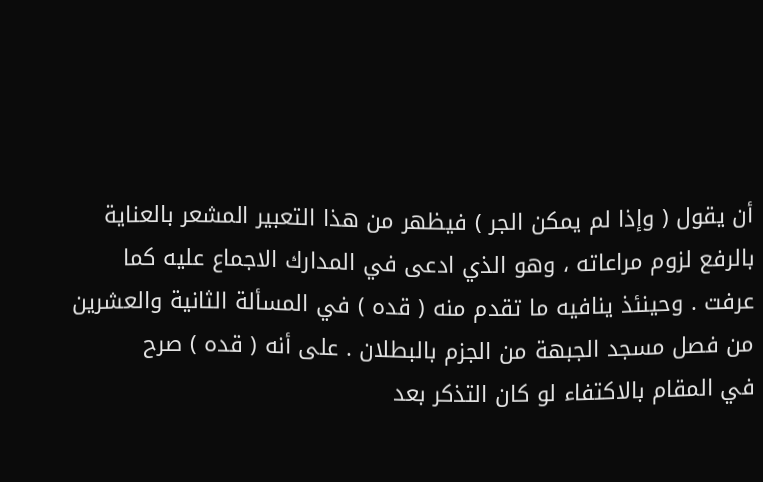أن يقول ( وإذا لم يمكن الجر ) فيظهر من هذا التعبير المشعر بالعناية
بالرفع لزوم مراعاته ، وهو الذي ادعى في المدارك الاجماع عليه كما
عرفت . وحينئذ ينافيه ما تقدم منه ( قده ) في المسألة الثانية والعشرين
من فصل مسجد الجبهة من الجزم بالبطلان . على أنه ( قده ) صرح
في المقام بالاكتفاء لو كان التذكر بعد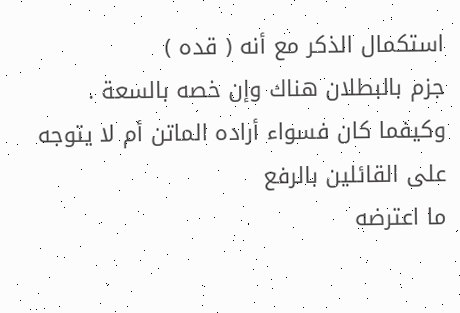استكمال الذكر مع أنه ( قده )
جزم بالبطلان هناك وإن خصه بالسعة .
وكيفما كان فسواء أراده الماتن أم لا يتوجه على القائلين بالرفع
ما اعترضه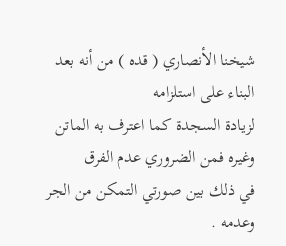شيخنا الأنصاري ( قده ) من أنه بعد البناء على استلزامه
لزيادة السجدة كما اعترف به الماتن وغيره فمن الضروري عدم الفرق
في ذلك بين صورتي التمكن من الجر وعدمه .